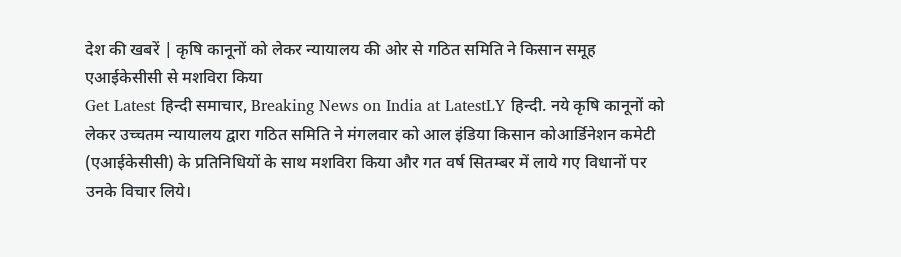देश की खबरें | कृषि कानूनों को लेकर न्यायालय की ओर से गठित समिति ने किसान समूह एआईकेसीसी से मशविरा किया
Get Latest हिन्दी समाचार, Breaking News on India at LatestLY हिन्दी. नये कृषि कानूनों को लेकर उच्चतम न्यायालय द्वारा गठित समिति ने मंगलवार को आल इंडिया किसान कोआर्डिनेशन कमेटी (एआईकेसीसी) के प्रतिनिधियों के साथ मशविरा किया और गत वर्ष सितम्बर में लाये गए विधानों पर उनके विचार लिये।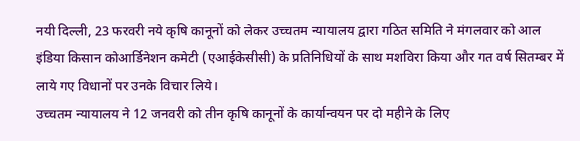नयी दिल्ली, 23 फरवरी नये कृषि कानूनों को लेकर उच्चतम न्यायालय द्वारा गठित समिति ने मंगलवार को आल इंडिया किसान कोआर्डिनेशन कमेटी (एआईकेसीसी) के प्रतिनिधियों के साथ मशविरा किया और गत वर्ष सितम्बर में लाये गए विधानों पर उनके विचार लिये।
उच्चतम न्यायालय ने 12 जनवरी को तीन कृषि कानूनों के कार्यान्वयन पर दो महीने के लिए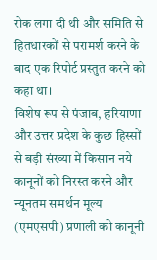रोक लगा दी थी और समिति से हितधारकों से परामर्श करने के बाद एक रिपोर्ट प्रस्तुत करने को कहा था।
विशेष रूप से पंजाब, हरियाणा और उत्तर प्रदेश के कुछ हिस्सों से बड़ी संख्या में किसान नये कानूनों को निरस्त करने और न्यूनतम समर्थन मूल्य (एमएसपी) प्रणाली को कानूनी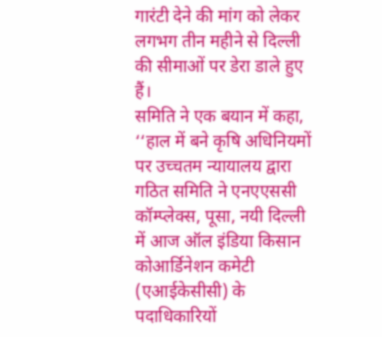गारंटी देने की मांग को लेकर लगभग तीन महीने से दिल्ली की सीमाओं पर डेरा डाले हुए हैं।
समिति ने एक बयान में कहा, ‘‘हाल में बने कृषि अधिनियमों पर उच्चतम न्यायालय द्वारा गठित समिति ने एनएएससी कॉम्प्लेक्स, पूसा, नयी दिल्ली में आज ऑल इंडिया किसान कोआर्डिनेशन कमेटी (एआईकेसीसी) के पदाधिकारियों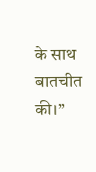के साथ बातचीत की।’’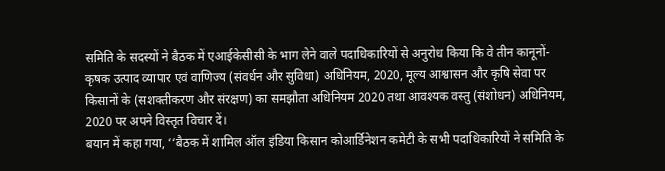समिति के सदस्यों ने बैठक में एआईकेसीसी के भाग लेने वाले पदाधिकारियों से अनुरोध किया कि वे तीन कानूनों- कृषक उत्पाद व्यापार एवं वाणिज्य (संवर्धन और सुविधा) अधिनियम, 2020, मूल्य आश्वासन और कृषि सेवा पर किसानों के (सशक्तीकरण और संरक्षण) का समझौता अधिनियम 2020 तथा आवश्यक वस्तु (संशोधन) अधिनियम, 2020 पर अपने विस्तृत विचार दें।
बयान में कहा गया, ‘‘बैठक में शामिल ऑल इंडिया किसान कोआर्डिनेशन कमेटी के सभी पदाधिकारियों ने समिति के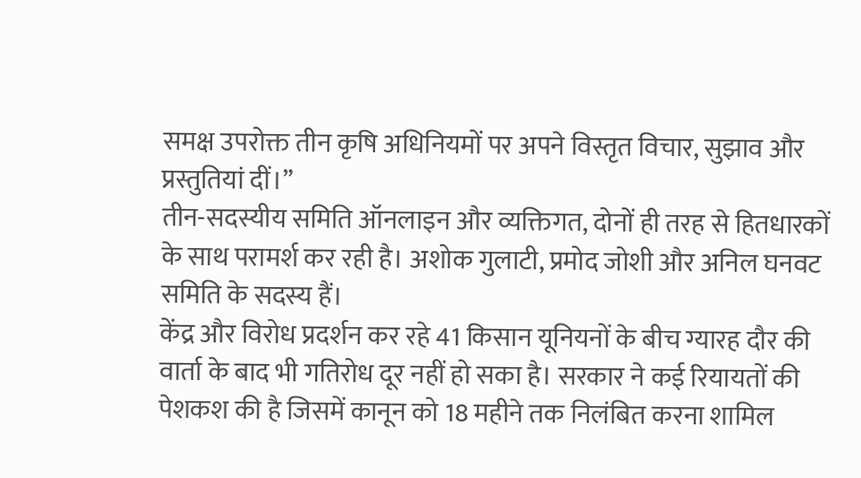समक्ष उपरोक्त तीन कृषि अधिनियमों पर अपने विस्तृत विचार, सुझाव और प्रस्तुतियां दीं।’’
तीन-सदस्यीय समिति ऑनलाइन और व्यक्तिगत, दोनों ही तरह से हितधारकों के साथ परामर्श कर रही है। अशोक गुलाटी, प्रमोद जोशी और अनिल घनवट समिति के सदस्य हैं।
केंद्र और विरोध प्रदर्शन कर रहे 41 किसान यूनियनों के बीच ग्यारह दौर की वार्ता के बाद भी गतिरोध दूर नहीं हो सका है। सरकार ने कई रियायतों की पेशकश की है जिसमें कानून को 18 महीने तक निलंबित करना शामिल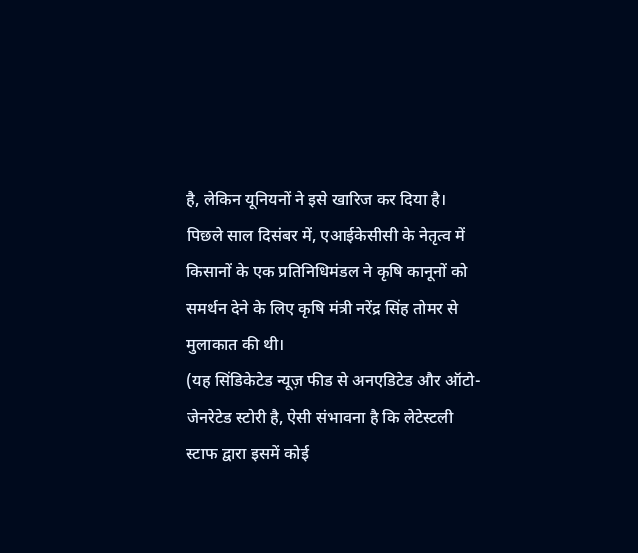है, लेकिन यूनियनों ने इसे खारिज कर दिया है।
पिछले साल दिसंबर में, एआईकेसीसी के नेतृत्व में किसानों के एक प्रतिनिधिमंडल ने कृषि कानूनों को समर्थन देने के लिए कृषि मंत्री नरेंद्र सिंह तोमर से मुलाकात की थी।
(यह सिंडिकेटेड न्यूज़ फीड से अनएडिटेड और ऑटो-जेनरेटेड स्टोरी है, ऐसी संभावना है कि लेटेस्टली स्टाफ द्वारा इसमें कोई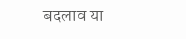बदलाव या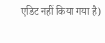एडिट नहीं किया गया है)